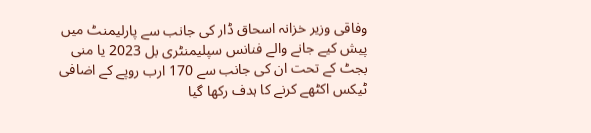وفاقی وزیر خزانہ اسحاق ڈار کی جانب سے پارلیمنٹ میں پیش کیے جانے والے فنانس سپلیمنٹری بل 2023 یا منی بجٹ کے تحت ان کی جانب سے 170 ارب روپے کے اضافی ٹیکس اکٹھے کرنے کا ہدف رکھا گیا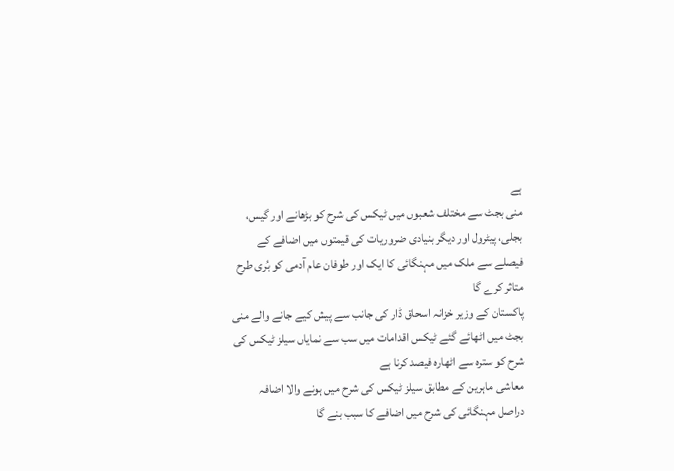ہے
منی بجٹ سے مختلف شعبوں میں ٹیکس کی شرح کو بڑھانے اور گیس، بجلی، پیٹرول اور دیگر بنیادی ضروریات کی قیمتوں میں اضافے کے فیصلے سے ملک میں مہنگائی کا ایک اور طوفان عام آدمی کو بُری طرح متاثر کرے گا
پاکستان کے وزیر خزانہ اسحاق ڈار کی جانب سے پیش کیے جانے والے منی بجٹ میں اٹھائے گئے ٹیکس اقدامات میں سب سے نمایاں سیلز ٹیکس کی شرح کو سترہ سے اٹھارہ فیصد کرنا ہے
معاشی ماہرین کے مطابق سیلز ٹیکس کی شرح میں ہونے والا اضافہ دراصل مہنگائی کی شرح میں اضافے کا سبب بنے گا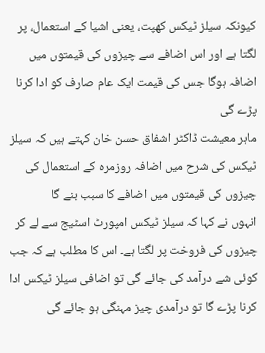کیونکہ سیلز ٹیکس کھپت، یعنی اشیا کے استعمال، پر لگتا ہے اور اس اضافے سے چیزوں کی قیمتوں میں اضافہ ہوگا جس کی قیمت ایک عام صارف کو ادا کرنا پڑے گی
ماہر معیشت ڈاکٹر اشفاق حسن خان کہتے ہیں کہ سیلز ٹیکس کی شرح میں اضافہ روزمرہ کے استعمال کی چیزوں کی قیمتوں میں اضافے کا سبب بنے گا
انہوں نے کہا کہ سیلز ٹیکس امپورٹ اسٹیج سے لے کر چیزوں کی فروخت پر لگتا ہے۔ اس کا مطلب ہے کہ جب کوئی شے درآمد کی جائے گی تو اضافی سیلز ٹیکس ادا کرنا پڑے گا تو درآمدی چیز مہنگی ہو جائے گی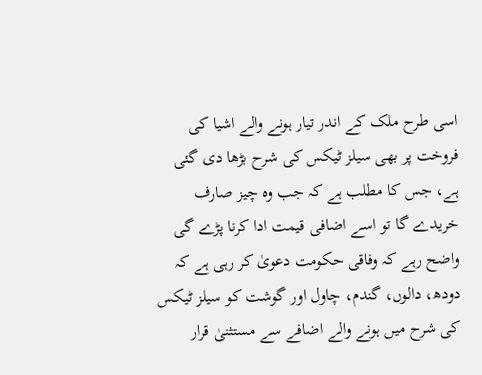اسی طرح ملک کے اندر تیار ہونے والے اشیا کی فروخت پر بھی سیلز ٹیکس کی شرح بڑھا دی گئی ہے، جس کا مطلب ہے کہ جب وہ چیز صارف خریدے گا تو اسے اضافی قیمت ادا کرنا پڑے گی
واضح رہے کہ وفاقی حکومت دعویٰ کر رہی ہے کہ دودھ، دالوں، گندم، چاول اور گوشت کو سیلز ٹیکس کی شرح میں ہونے والے اضافے سے مستثنیٰ قرار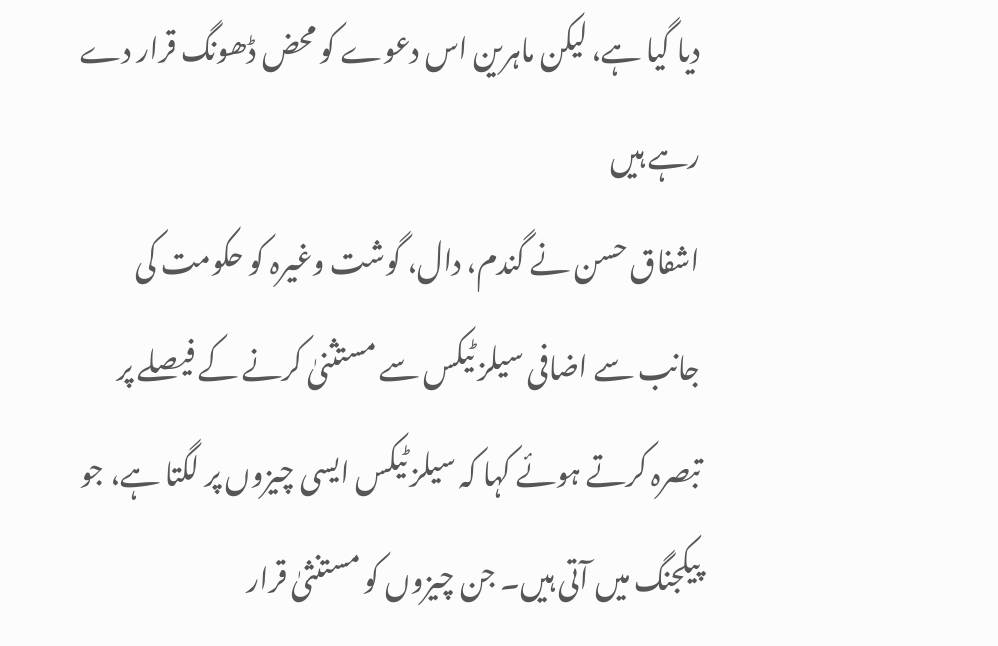دیا گیا ہے، لیکن ماہرین اس دعوے کو محض ڈھونگ قرار دے رہے ہیں
اشفاق حسن نے گندم، دال، گوشت وغیرہ کو حکومت کی جانب سے اضافی سیلز ٹیکس سے مستثنیٰ کرنے کے فیصلے پر تبصرہ کرتے ہوئے کہا کہ سیلز ٹیکس ایسی چیزوں پر لگتا ہے، جو پیکجنگ میں آتی ہیں۔ جن چیزوں کو مستنثیٰ قرار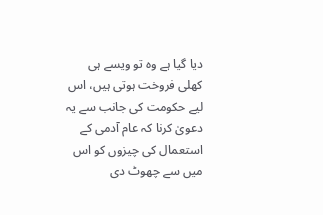دیا گیا ہے وہ تو ویسے ہی کھلی فروخت ہوتی ہیں، اس لیے حکومت کی جانب سے یہ دعویٰ کرنا کہ عام آدمی کے استعمال کی چیزوں کو اس میں سے چھوٹ دی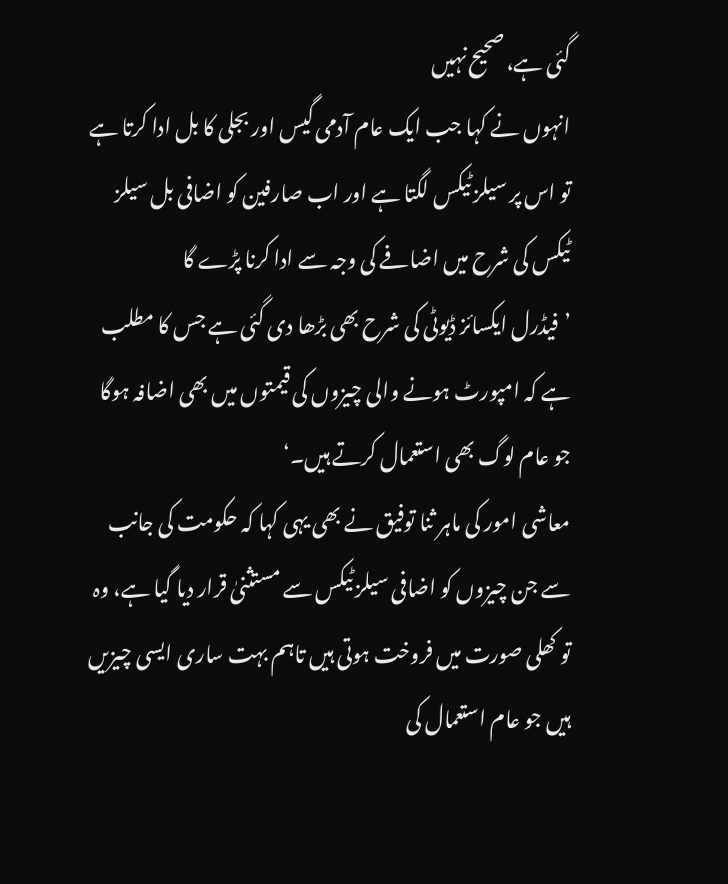گئی ہے، صحیح نہیں
انہوں نے کہا جب ایک عام آدمی گیس اور بجلی کا بل ادا کرتا ہے تو اس پر سیلز ٹیکس لگتا ہے اور اب صارفین کو اضافی بل سیلز ٹیکس کی شرح میں اضافے کی وجہ سے ادا کرنا پڑے گا
’فیڈرل ایکسائز ڈیوٹی کی شرح بھی بڑھا دی گئی ہے جس کا مطلب ہے کہ امپورٹ ہونے والی چیزوں کی قیمتوں میں بھی اضافہ ہوگا جو عام لوگ بھی استعمال کرتے ہیں۔‘
معاشی امور کی ماہر ثنا توفیق نے بھی یہی کہا کہ حکومت کی جانب سے جن چیزوں کو اضافی سیلز ٹیکس سے مستثنیٰ قرار دیا گیا ہے، وہ تو کھلی صورت میں فروخت ہوتی ہیں تاہم بہت ساری ایسی چیزیں ہیں جو عام استعمال کی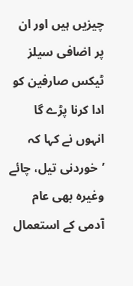چیزیں ہیں اور ان پر اضافی سیلز ٹیکس صارفین کو ادا کرنا پڑے گا
انہوں نے کہا کہ ’خوردنی تیل، چائے وغیرہ بھی عام آدمی کے استعمال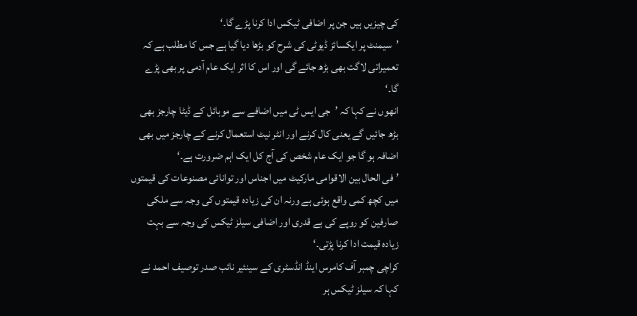کی چیزیں ہیں جن پر اضافی ٹیکس ادا کرنا پڑے گا۔‘
’سیمنٹ پر ایکسائز ڈیوٹی کی شرح کو بڑھا دیا گیا ہے جس کا مطلب ہے کہ تعمیراتی لاگت بھی بڑھ جائے گی اور اس کا اثر ایک عام آدمی پر بھی پڑے گا۔‘
انھوں نے کہا کہ ’جی ایس ٹی میں اضافے سے موبائل کے ڈیٹا چارجز بھی بڑھ جائیں گے یعنی کال کرنے اور انٹر نیٹ استعمال کرنے کے چارجز میں بھی اضافہ ہو گا جو ایک عام شخص کی آج کل ایک اہم ضرورت ہے۔‘
’فی الحال بین الاقوامی مارکیٹ میں اجناس اور توانائی مصنوعات کی قیمتوں میں کچھ کمی واقع ہوئی ہے ورنہ ان کی زیادہ قیمتوں کی وجہ سے ملکی صارفین کو روپے کی بے قدری اور اضافی سیلز ٹیکس کی وجہ سے بہت زیادہ قیمت ادا کرنا پڑتی۔‘
کراچی چمبر آف کامرس اینڈ انڈسٹری کے سینئیر نائب صدر توصیف احمد نے کہا کہ سیلز ٹیکس ہر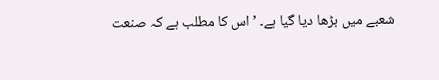شعبے میں بڑھا دیا گیا ہے۔ ’اس کا مطلب ہے کہ صنعت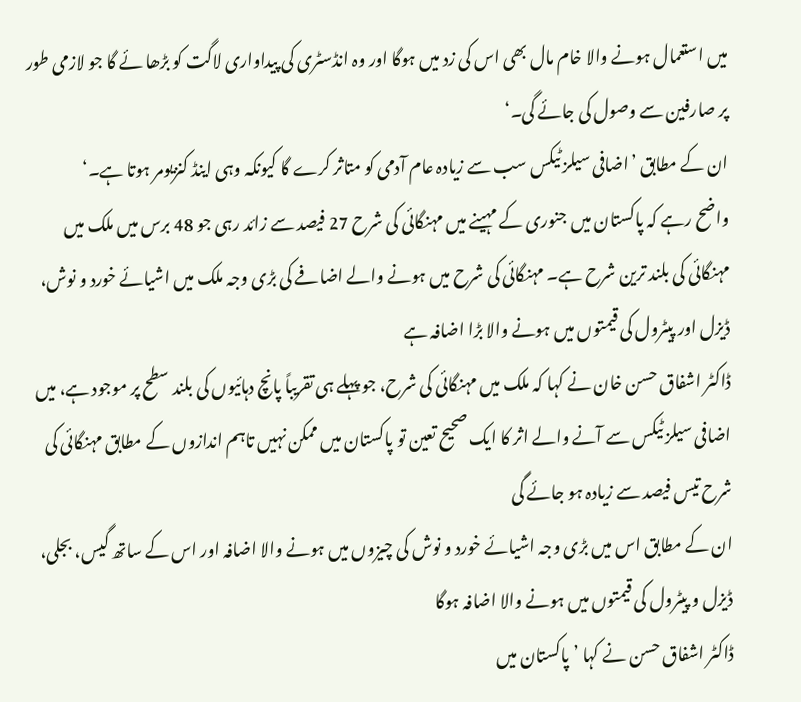میں استعمال ہونے والا خام مال بھی اس کی زد میں ہوگا اور وہ انڈسٹری کی پیداواری لاگت کو بڑھا ئے گا جو لازمی طور پر صارفین سے وصول کی جائے گی۔‘
ان کے مطابق ’اضافی سیلز ٹیکس سب سے زیادہ عام آدمی کو متاثر کرے گا کیونکہ وہی اینڈ کنزیومر ہوتا ہے۔‘
واضح رہے کہ پاکستان میں جنوری کے مہینے میں مہنگائی کی شرح 27 فیصد سے زائد رہی جو 48 برس میں ملک میں مہنگائی کی بلند ترین شرح ہے۔ مہنگائی کی شرح میں ہونے والے اضافے کی بڑی وجہ ملک میں اشیائے خورد و نوش، ڈیزل اور پیٹرول کی قیمتوں میں ہونے والا بڑا اضافہ ہے
ڈاکٹر اشفاق حسن خان نے کہا کہ ملک میں مہنگائی کی شرح، جو پہلے ہی تقریباً پانچ دہائیوں کی بلند سطح پر موجود ہے، میں اضافی سیلز ٹیکس سے آنے والے اثر کا ایک صحیح تعین تو پاکستان میں ممکن نہیں تاہم اندازوں کے مطابق مہنگائی کی شرح تیس فیصد سے زیادہ ہو جائے گی
ان کے مطابق اس میں بڑی وجہ اشیائے خورد و نوش کی چیزوں میں ہونے والا اضافہ اور اس کے ساتھ گیس، بجلی، ڈیزل و پیٹرول کی قیمتوں میں ہونے والا اضافہ ہوگا
ڈاکٹر اشفاق حسن نے کہا ’پاکستان میں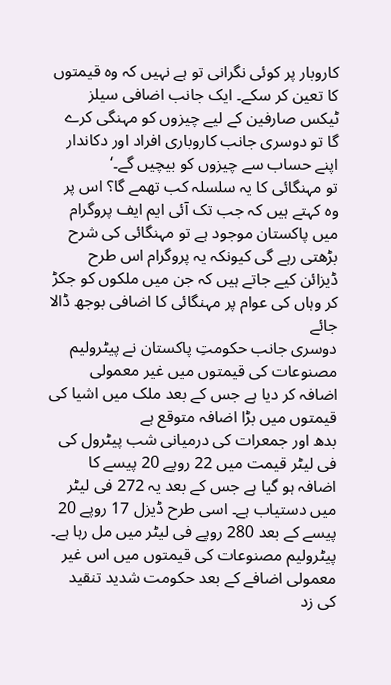کاروبار پر کوئی نگرانی تو ہے نہیں کہ وہ قیمتوں کا تعین کر سکے۔ ایک جانب اضافی سیلز ٹیکس صارفین کے لیے چیزوں کو مہنگی کرے گا تو دوسری جانب کاروباری افراد اور دکاندار اپنے حساب سے چیزوں کو بیچیں گے۔‘
تو مہنگائی کا یہ سلسلہ کب تھمے گا؟ اس پر وہ کہتے ہیں کہ جب تک آئی ایم ایف پروگرام میں پاکستان موجود ہے تو مہنگائی کی شرح بڑھتی رہے گی کیونکہ یہ پروگرام اس طرح ڈیزائن کیے جاتے ہیں کہ جن میں ملکوں کو جکڑ کر وہاں کی عوام پر مہنگائی کا اضافی بوجھ ڈالا جائے
دوسری جانب حکومتِ پاکستان نے پیٹرولیم مصنوعات کی قیمتوں میں غیر معمولی اضافہ کر دیا ہے جس کے بعد ملک میں اشیا کی قیمتوں میں بڑا اضافہ متوقع ہے
بدھ اور جمعرات کی درمیانی شب پیٹرول کی فی لیٹر قیمت میں 22 روپے 20 پیسے کا اضافہ ہو گیا ہے جس کے بعد یہ 272 فی لیٹر میں دستیاب ہے۔ اسی طرح ڈیزل 17 روپے 20 پیسے کے بعد 280 روپے فی لیٹر میں مل رہا ہے۔
پیٹرولیم مصنوعات کی قیمتوں میں اس غیر معمولی اضافے کے بعد حکومت شدید تنقید کی زد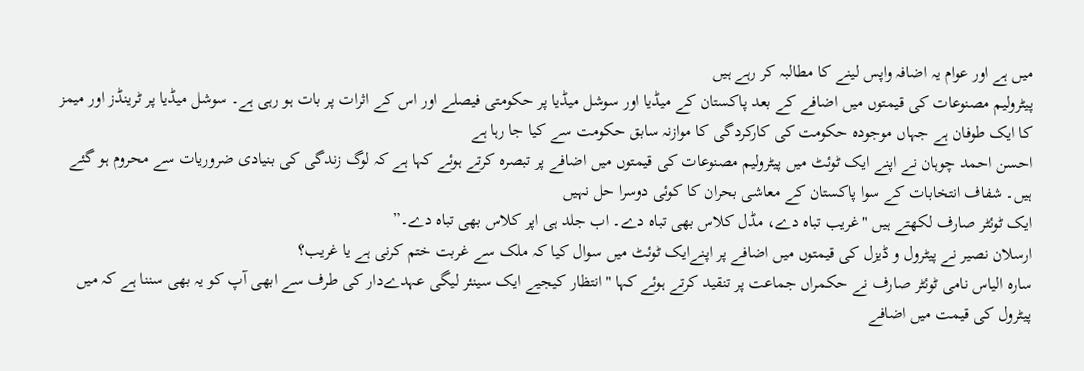میں ہے اور عوام یہ اضافہ واپس لینے کا مطالبہ کر رہے ہیں
پیٹرولیم مصنوعات کی قیمتوں میں اضافے کے بعد پاکستان کے میڈیا اور سوشل میڈیا پر حکومتی فیصلے اور اس کے اثرات پر بات ہو رہی ہے۔ سوشل میڈیا پر ٹرینڈز اور میمز کا ایک طوفان ہے جہاں موجودہ حکومت کی کارکردگی کا موازنہ سابق حکومت سے کیا جا رہا ہے
احسن احمد چوہان نے اپنے ایک ٹوئٹ میں پیٹرولیم مصنوعات کی قیمتوں میں اضافے پر تبصرہ کرتے ہوئے کہا ہے کہ لوگ زندگی کی بنیادی ضروریات سے محروم ہو گئے ہیں۔ شفاف انتخابات کے سوا پاکستان کے معاشی بحران کا کوئی دوسرا حل نہیں
ایک ٹوئٹر صارف لکھتے ہیں "غریب تباہ دے، مڈل کلاس بھی تباہ دے۔ اب جلد ہی اپر کلاس بھی تباہ دے۔”
ارسلان نصیر نے پیٹرول و ڈیزل کی قیمتوں میں اضافے پر اپنےایک ٹوئٹ میں سوال کیا کہ ملک سے غربت ختم کرنی ہے یا غریب؟
سارہ الیاس نامی ٹوئٹر صارف نے حکمراں جماعت پر تنقید کرتے ہوئے کہا "انتظار کیجیے ایک سینئر لیگی عہدےدار کی طرف سے ابھی آپ کو یہ بھی سننا ہے کہ میں پیٹرول کی قیمت میں اضافے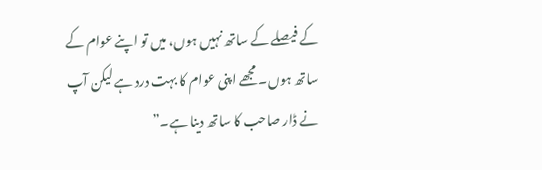کے فیصلے کے ساتھ نہیں ہوں، میں تو اپنے عوام کے ساتھ ہوں۔ مجھے اپنی عوام کا بہت درد ہے لیکن آپ نے ڈار صاحب کا ساتھ دینا ہے۔”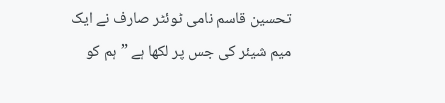تحسین قاسم نامی ٹوئٹر صارف نے ایک میم شیئر کی جس پر لکھا ہے ”ہم کو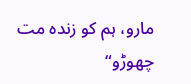مارو، ہم کو زندہ مت چھوڑو“